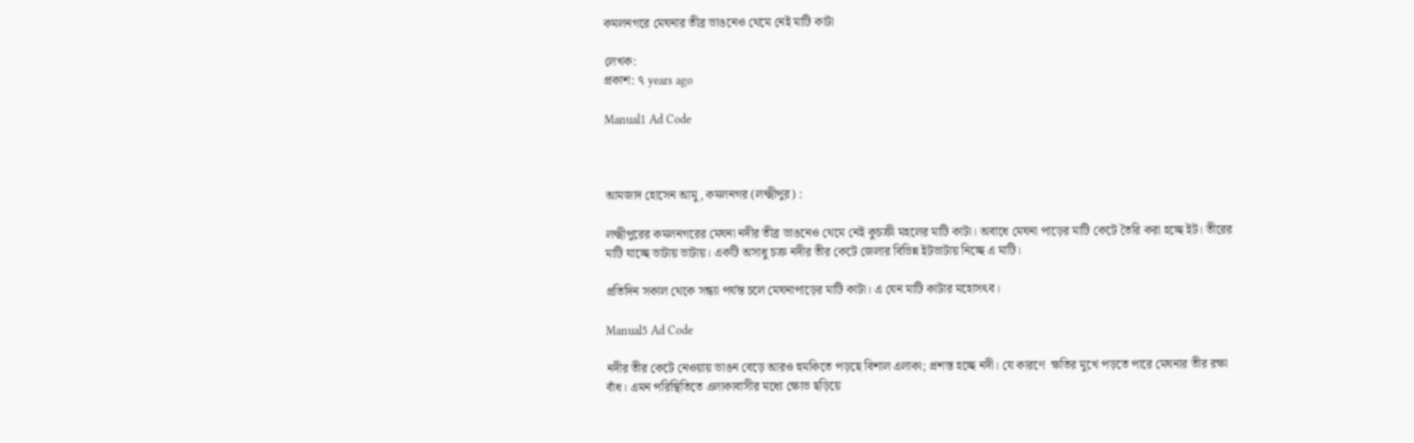কমলনগরে মেঘনার তীব্র ভাঙনেও থেমে নেই মাটি কাটা

লেখক:
প্রকাশ: ৭ years ago

Manual1 Ad Code



আমজাদ হোসেন আমু, কমলনগর (লক্ষ্মীপুর) :

লক্ষ্মীপুরের কমলনগরের মেঘনা নদীর তীব্র ভাঙনেও থেমে নেই কুচক্রী মহলের মাটি কাটা। অবাধে মেঘনা পাড়ের মাটি কেটে তৈরি করা হচ্ছে ইট। তীরের মাটি যাচ্ছে ভাটায় ভাটায়। একটি অসাধু চক্র নদীর তীর কেটে জেলার বিভিন্ন ইটভাটায় নিচ্ছে এ মাটি।

প্রতিদিন সকাল থেকে সন্ধ্যা পর্যন্ত চলে মেঘনাপাড়ের মাটি কাটা। এ যেন মাটি কাটার মহোসৎব।

Manual5 Ad Code

নদীর তীর কেটে নেওয়ায় ভাঙন বেড়ে আরও হুমকিতে পড়ছে বিশাল এলাকা; প্রশস্ত হচ্ছে নদী। যে কারণে  ক্ষতির মুখে পড়তে পারে মেঘনার তীর রক্ষা বাঁধ। এমন পরিস্থিতিতে এলাকাবাসীর মধ্যে ক্ষোভ ছড়িয়ে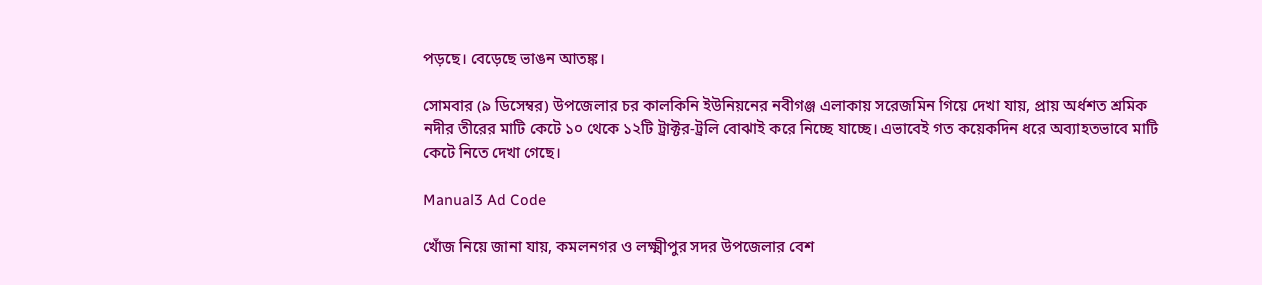পড়ছে। বেড়েছে ভাঙন আতঙ্ক।

সোমবার (৯ ডিসেম্বর) উপজেলার চর কালকিনি ইউনিয়নের নবীগঞ্জ এলাকায় সরেজমিন গিয়ে দেখা যায়, প্রায় অর্ধশত শ্রমিক নদীর তীরের মাটি কেটে ১০ থেকে ১২টি ট্রাক্টর-ট্রলি বোঝাই করে নিচ্ছে যাচ্ছে। এভাবেই গত কয়েকদিন ধরে অব্যাহতভাবে মাটি কেটে নিতে দেখা গেছে।

Manual3 Ad Code

খোঁজ নিয়ে জানা যায়, কমলনগর ও লক্ষ্মীপুর সদর উপজেলার বেশ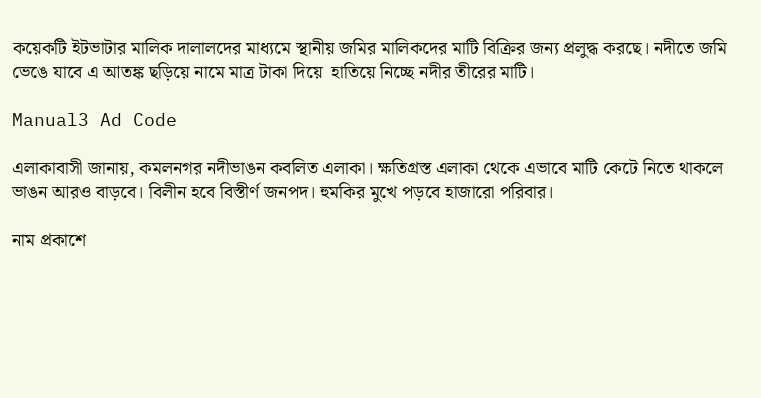কয়েকটি ইটভাটার মালিক দালালদের মাধ্যমে স্থানীয় জমির মালিকদের মাটি বিক্রির জন্য প্রলুদ্ধ করছে। নদীতে জমি ভেঙে যাবে এ আতঙ্ক ছড়িয়ে নামে মাত্র টাকা দিয়ে  হাতিয়ে নিচ্ছে নদীর তীরের মাটি।

Manual3 Ad Code

এলাকাবাসী জানায়, কমলনগর নদীভাঙন কবলিত এলাকা। ক্ষতিগ্রস্ত এলাকা থেকে এভাবে মাটি কেটে নিতে থাকলে ভাঙন আরও বাড়বে। বিলীন হবে বিস্তীর্ণ জনপদ। হুমকির মুখে পড়বে হাজারো পরিবার।

নাম প্রকাশে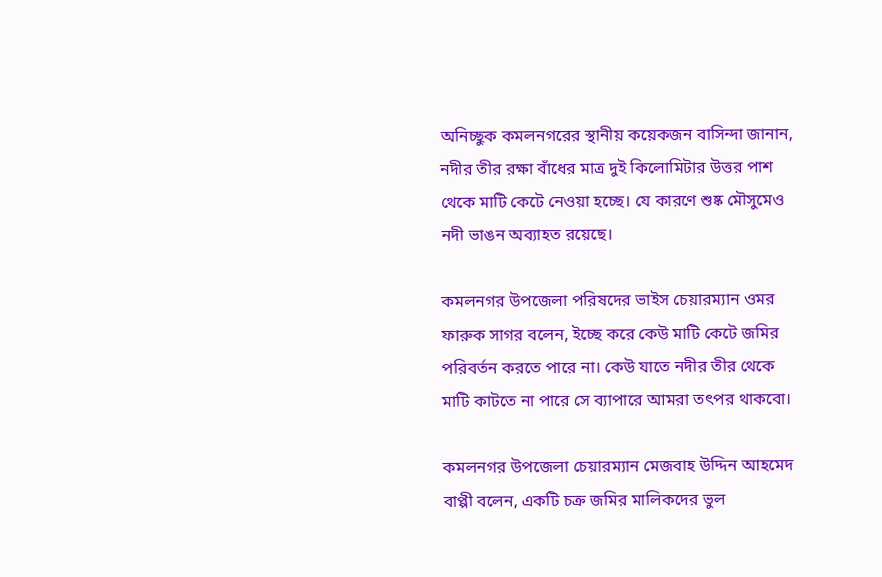অনিচ্ছুক কমলনগরের স্থানীয় কয়েকজন বাসিন্দা জানান, নদীর তীর রক্ষা বাঁধের মাত্র দুই কিলোমিটার উত্তর পাশ থেকে মাটি কেটে নেওয়া হচ্ছে। যে কারণে শুষ্ক মৌসুমেও নদী ভাঙন অব্যাহত রয়েছে।

কমলনগর উপজেলা পরিষদের ভাইস চেয়ারম্যান ওমর ফারুক সাগর বলেন, ইচ্ছে করে কেউ মাটি কেটে জমির পরিবর্তন করতে পারে না। কেউ যাতে নদীর তীর থেকে মাটি কাটতে না পারে সে ব্যাপারে আমরা তৎপর থাকবো।

কমলনগর উপজেলা চেয়ারম্যান মেজবাহ উদ্দিন আহমেদ বাপ্পী বলেন, একটি চক্র জমির মালিকদের ভুল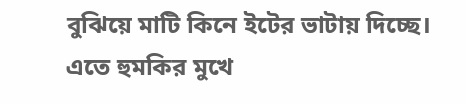বুঝিয়ে মাটি কিনে ইটের ভাটায় দিচ্ছে। এতে হুমকির মুখে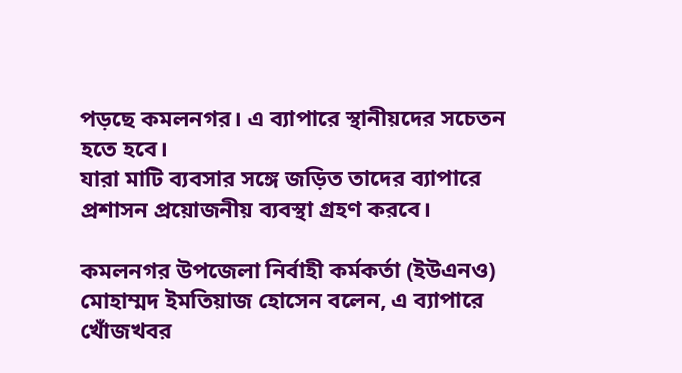পড়ছে কমলনগর। এ ব্যাপারে স্থানীয়দের সচেতন হতে হবে।
যারা মাটি ব্যবসার সঙ্গে জড়িত তাদের ব্যাপারে প্রশাসন প্রয়োজনীয় ব্যবস্থা গ্রহণ করবে।

কমলনগর উপজেলা নির্বাহী কর্মকর্তা (ইউএনও) মোহাম্মদ ইমতিয়াজ হোসেন বলেন, এ ব্যাপারে খোঁজখবর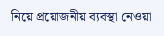নিয়ে প্রয়োজনীয় ব্যবস্থা নেওয়া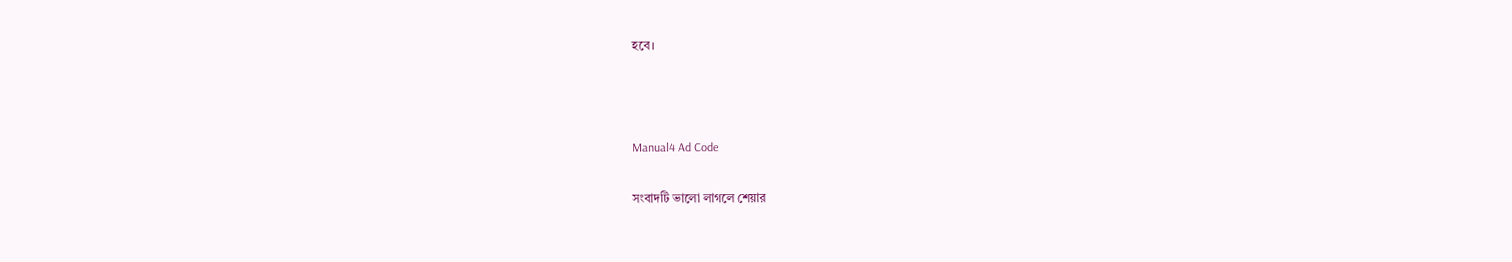হবে।



Manual4 Ad Code

সংবাদটি ভালো লাগলে শেয়ার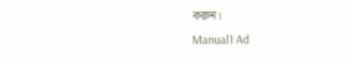করুন।
Manual1 Ad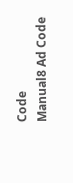Code
Manual8 Ad Code